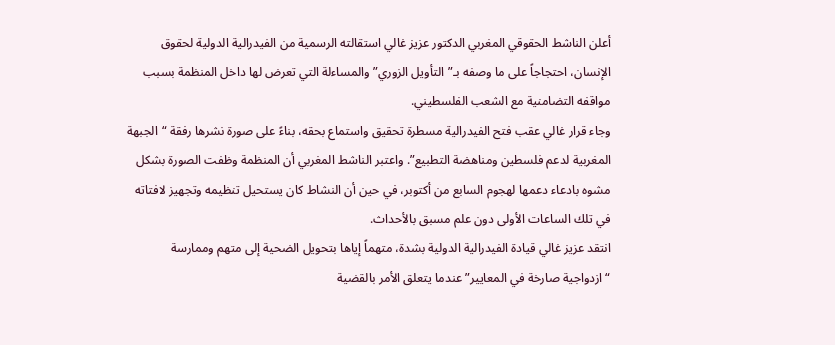أعلن الناشط الحقوقي المغربي الدكتور عزيز غالي استقالته الرسمية من الفيدرالية الدولية لحقوق الإنسان، احتجاجاً على ما وصفه بـ”التأويل الزوري” والمساءلة التي تعرض لها داخل المنظمة بسبب مواقفه التضامنية مع الشعب الفلسطيني.
وجاء قرار غالي عقب فتح الفيدرالية مسطرة تحقيق واستماع بحقه، بناءً على صورة نشرها رفقة “الجبهة المغربية لدعم فلسطين ومناهضة التطبيع”. واعتبر الناشط المغربي أن المنظمة وظفت الصورة بشكل مشوه بادعاء دعمها لهجوم السابع من أكتوبر، في حين أن النشاط كان يستحيل تنظيمه وتجهيز لافتاته في تلك الساعات الأولى دون علم مسبق بالأحداث.
انتقد عزيز غالي قيادة الفيدرالية الدولية بشدة، متهماً إياها بتحويل الضحية إلى متهم وممارسة “ازدواجية صارخة في المعايير” عندما يتعلق الأمر بالقضية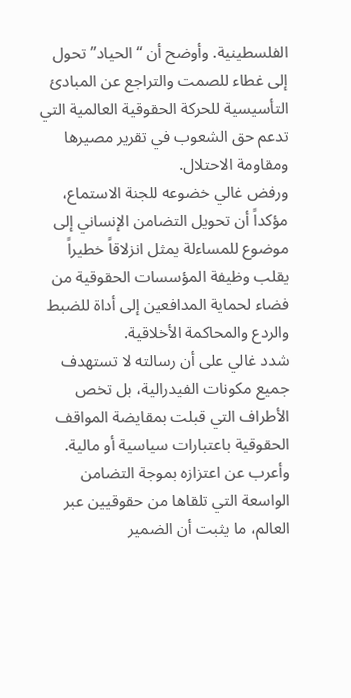الفلسطينية. وأوضح أن “الحياد” تحول إلى غطاء للصمت والتراجع عن المبادئ التأسيسية للحركة الحقوقية العالمية التي تدعم حق الشعوب في تقرير مصيرها ومقاومة الاحتلال.
ورفض غالي خضوعه للجنة الاستماع، مؤكداً أن تحويل التضامن الإنساني إلى موضوع للمساءلة يمثل انزلاقاً خطيراً يقلب وظيفة المؤسسات الحقوقية من فضاء لحماية المدافعين إلى أداة للضبط والردع والمحاكمة الأخلاقية.
شدد غالي على أن رسالته لا تستهدف جميع مكونات الفيدرالية، بل تخص الأطراف التي قبلت بمقايضة المواقف الحقوقية باعتبارات سياسية أو مالية. وأعرب عن اعتزازه بموجة التضامن الواسعة التي تلقاها من حقوقيين عبر العالم، ما يثبت أن الضمير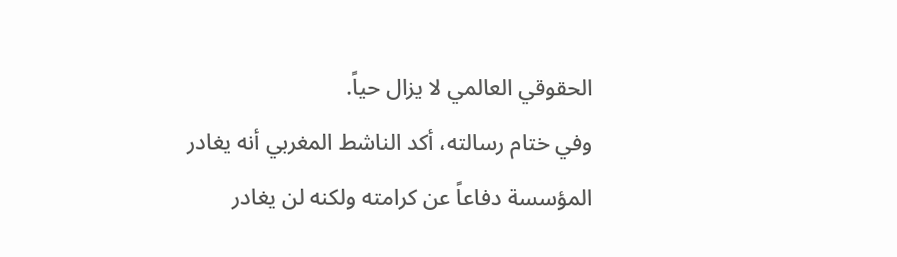الحقوقي العالمي لا يزال حياً.
وفي ختام رسالته، أكد الناشط المغربي أنه يغادر المؤسسة دفاعاً عن كرامته ولكنه لن يغادر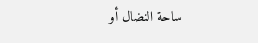ساحة النضال أو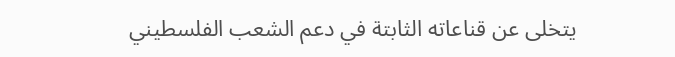يتخلى عن قناعاته الثابتة في دعم الشعب الفلسطيني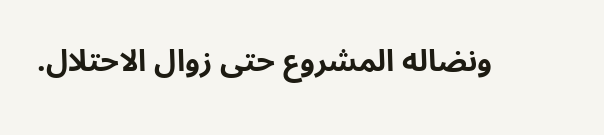ونضاله المشروع حتى زوال الاحتلال.